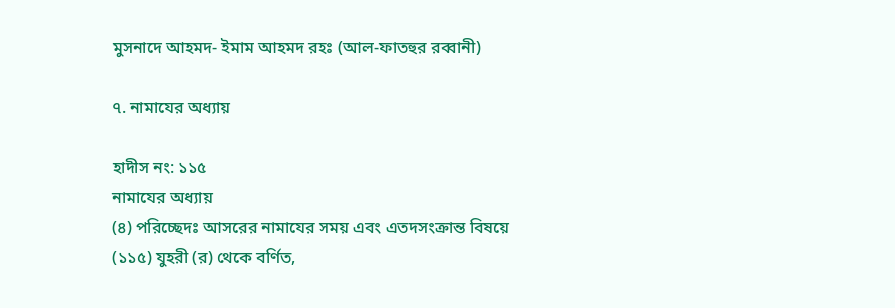মুসনাদে আহমদ- ইমাম আহমদ রহঃ (আল-ফাতহুর রব্বানী)

৭. নামাযের অধ্যায়

হাদীস নং: ১১৫
নামাযের অধ্যায়
(৪) পরিচ্ছেদঃ আসরের নামাযের সময় এবং এতদসংক্রান্ত বিষয়ে
(১১৫) যুহরী (র) থেকে বর্ণিত,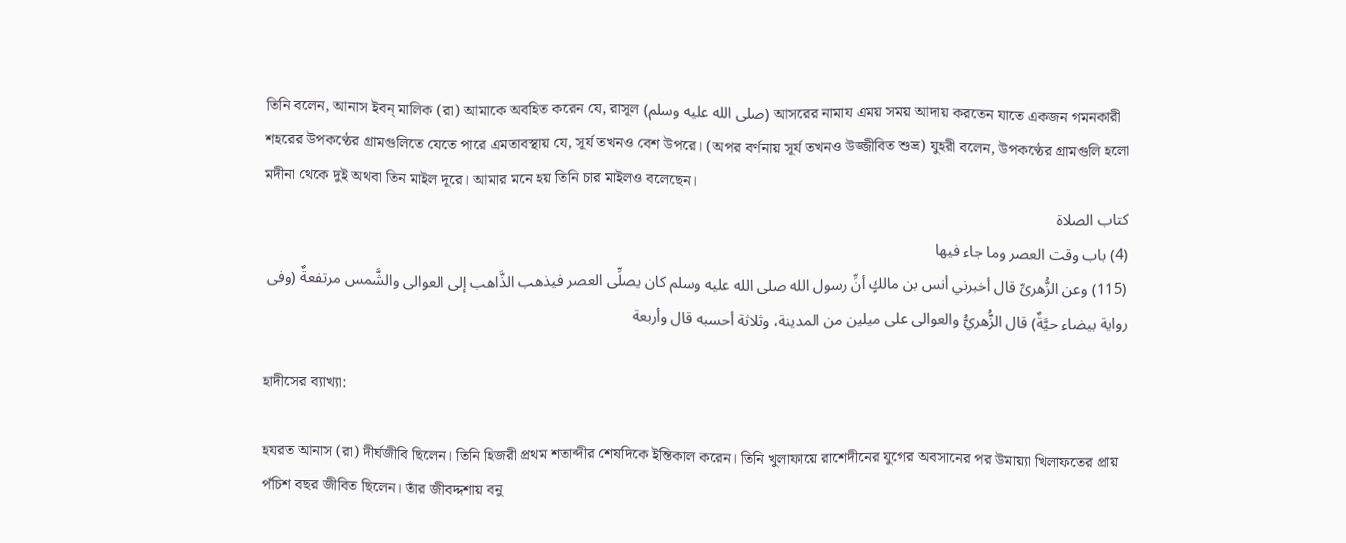তিনি বলেন, আনাস ইবন্ মালিক (রা) আমাকে অবহিত করেন যে, রাসূল (صلى الله عليه وسلم) আসরের নামায এময় সময় আদায় করতেন যাতে একজন গমনকারী শহরের উপকণ্ঠের গ্রামগুলিতে যেতে পারে এমতাবস্থায় যে, সূর্য তখনও বেশ উপরে। (অপর বর্ণনায় সূর্য তখনও উজ্জীবিত শুভ্র) যুহরী বলেন, উপকণ্ঠের গ্রামগুলি হলো মদীনা থেকে দুই অথবা তিন মাইল দূরে। আমার মনে হয় তিনি চার মাইলও বলেছেন।
كتاب الصلاة
(4) باب وقت العصر وما جاء فيها
(115) وعن الزُّهرىِّ قال أخبرني أنس بن مالكٍ أنِّ رسول الله صلى الله عليه وسلم كان يصلِّى العصر فيذهب الذَّاهب إلى العوالى والشَّمس مرتفعةٌ (وفى رواية بيضاء حيَّةٌ) قال الزُّهريُّ والعوالى على ميلين من المدينة، وثلاثة أحسبه قال وأربعة

হাদীসের ব্যাখ্যা:

হযরত আনাস (রা) দীর্ঘজীবি ছিলেন। তিনি হিজরী প্রথম শতাব্দীর শেষদিকে ইন্তিকাল করেন। তিনি খুলাফায়ে রাশেদীনের যুগের অবসানের পর উমায়্যা খিলাফতের প্রায় পঁচিশ বছর জীবিত ছিলেন। তাঁর জীবদ্দশায় বনু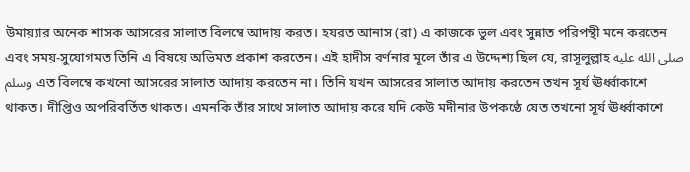উমায়‍্যার অনেক শাসক আসরের সালাত বিলম্বে আদায় করত। হযরত আনাস (রা) এ কাজকে ভুল এবং সুন্নাত পরিপন্থী মনে করতেন এবং সময়-সুযোগমত তিনি এ বিষয়ে অভিমত প্রকাশ করতেন। এই হাদীস বর্ণনার মূলে তাঁর এ উদ্দেশ্য ছিল যে, রাসূলুল্লাহ صلى الله عليه وسلم এত বিলম্বে কখনো আসরের সালাত আদায় করতেন না। তিনি যখন আসরের সালাত আদায় করতেন তখন সূর্য ঊর্ধ্বাকাশে থাকত। দীপ্তিও অপরিবর্তিত থাকত। এমনকি তাঁর সাথে সালাত আদায় করে যদি কেউ মদীনার উপকণ্ঠে যেত তখনো সূর্য ঊর্ধ্বাকাশে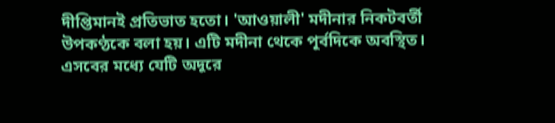দীপ্তিমানই প্রতিভাত হতো। 'আওয়ালী' মদীনার নিকটবর্তী উপকণ্ঠকে বলা হয়। এটি মদীনা থেকে পূর্বদিকে অবস্থিত। এসবের মধ্যে যেটি অদূরে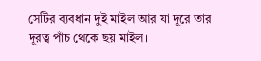সেটির ব্যবধান দুই মাইল আর যা দূরে তার দূরত্ব পাঁচ থেকে ছয় মাইল।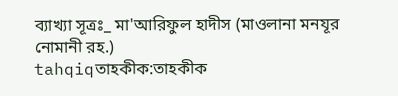ব্যাখ্যা সূত্রঃ_ মা'আরিফুল হাদীস (মাওলানা মনযূর নোমানী রহ.)
tahqiqতাহকীক:তাহকীক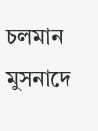চলমান
মুসনাদে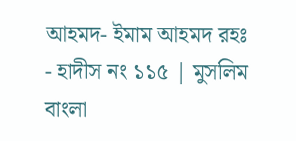আহমদ- ইমাম আহমদ রহঃ - হাদীস নং ১১৫ | মুসলিম বাংলা